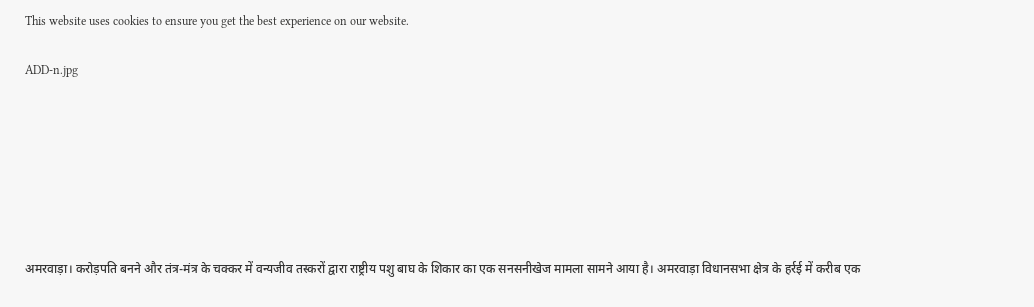This website uses cookies to ensure you get the best experience on our website.

ADD-n.jpg







अमरवाड़ा। करोड़पति बनने और तंत्र-मंत्र के चक्कर में वन्यजीव तस्करों द्वारा राष्ट्रीय पशु बाघ के शिकार का एक सनसनीखेज मामला सामने आया है। अमरवाड़ा विधानसभा क्षेत्र के हर्रई में करीब एक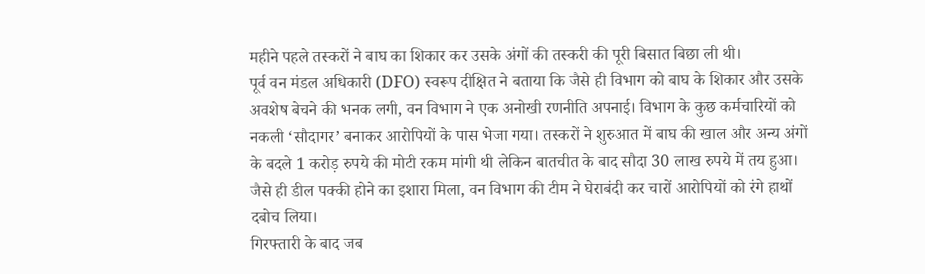महीने पहले तस्करों ने बाघ का शिकार कर उसके अंगों की तस्करी की पूरी बिसात बिछा ली थी।
पूर्व वन मंडल अधिकारी (DFO) स्वरूप दीक्षित ने बताया कि जैसे ही विभाग को बाघ के शिकार और उसके अवशेष बेचने की भनक लगी, वन विभाग ने एक अनोखी रणनीति अपनाई। विभाग के कुछ कर्मचारियों को नकली ‘सौदागर’ बनाकर आरोपियों के पास भेजा गया। तस्करों ने शुरुआत में बाघ की खाल और अन्य अंगों के बदले 1 करोड़ रुपये की मोटी रकम मांगी थी लेकिन बातचीत के बाद सौदा 30 लाख रुपये में तय हुआ। जैसे ही डील पक्की होने का इशारा मिला, वन विभाग की टीम ने घेराबंदी कर चारों आरोपियों को रंगे हाथों दबोच लिया।
गिरफ्तारी के बाद जब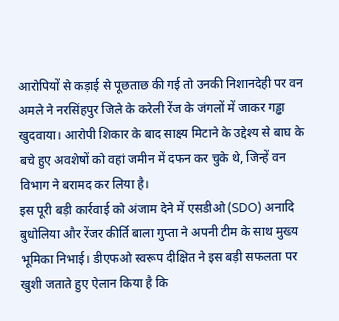आरोपियों से कड़ाई से पूछताछ की गई तो उनकी निशानदेही पर वन अमले ने नरसिंहपुर जिले के करेली रेंज के जंगलों में जाकर गड्ढा खुदवाया। आरोपी शिकार के बाद साक्ष्य मिटाने के उद्देश्य से बाघ के बचे हुए अवशेषों को वहां जमीन में दफन कर चुके थे, जिन्हें वन विभाग ने बरामद कर लिया है।
इस पूरी बड़ी कार्रवाई को अंजाम देने में एसडीओ (SDO) अनादि बुधोलिया और रेंजर कीर्ति बाला गुप्ता ने अपनी टीम के साथ मुख्य भूमिका निभाई। डीएफओ स्वरूप दीक्षित ने इस बड़ी सफलता पर खुशी जताते हुए ऐलान किया है कि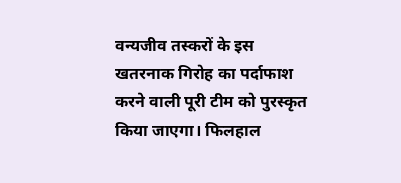वन्यजीव तस्करों के इस खतरनाक गिरोह का पर्दाफाश करने वाली पूरी टीम को पुरस्कृत किया जाएगा। फिलहाल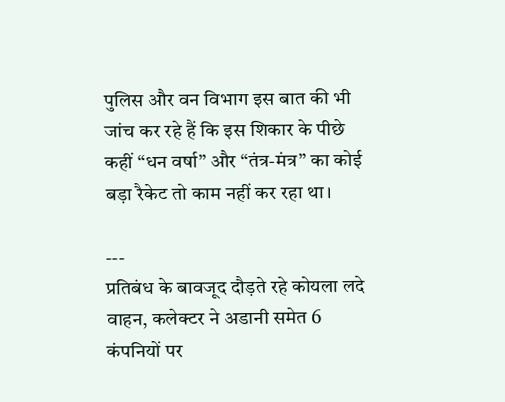पुलिस और वन विभाग इस बात की भी जांच कर रहे हैं कि इस शिकार के पीछे कहीं “धन वर्षा” और “तंत्र-मंत्र” का कोई बड़ा रैकेट तो काम नहीं कर रहा था।

---
प्रतिबंध के बावजूद दौड़ते रहे कोयला लदे वाहन, कलेक्टर ने अडानी समेत 6 कंपनियों पर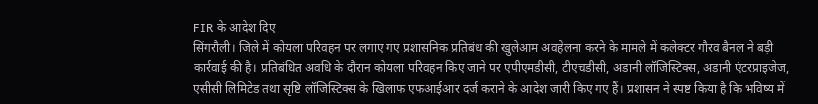FIR के आदेश दिए
सिंगरौली। जिले में कोयला परिवहन पर लगाए गए प्रशासनिक प्रतिबंध की खुलेआम अवहेलना करने के मामले में कलेक्टर गौरव बैनल ने बड़ी कार्रवाई की है। प्रतिबंधित अवधि के दौरान कोयला परिवहन किए जाने पर एपीएमडीसी, टीएचडीसी, अडानी लॉजिस्टिक्स, अडानी एंटरप्राइजेज, एसीसी लिमिटेड तथा सृष्टि लॉजिस्टिक्स के खिलाफ एफआईआर दर्ज कराने के आदेश जारी किए गए हैं। प्रशासन ने स्पष्ट किया है कि भविष्य में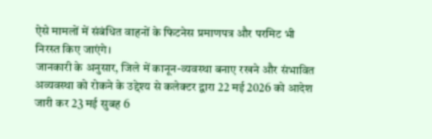ऐसे मामलों में संबंधित वाहनों के फिटनेस प्रमाणपत्र और परमिट भी निरस्त किए जाएंगे।
जानकारी के अनुसार, जिले में कानून-व्यवस्था बनाए रखने और संभावित अव्यवस्था को रोकने के उद्देश्य से कलेक्टर द्वारा 22 मई 2026 को आदेश जारी कर 23 मई सुबह 6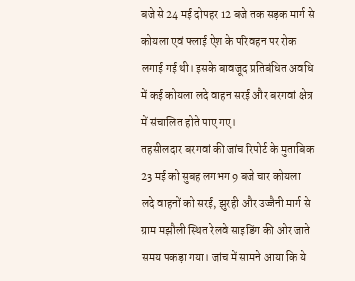बजे से 24 मई दोपहर 12 बजे तक सड़क मार्ग से कोयला एवं फ्लाई ऐश के परिवहन पर रोक लगाई गई थी। इसके बावजूद प्रतिबंधित अवधि में कई कोयला लदे वाहन सरई और बरगवां क्षेत्र में संचालित होते पाए गए।
तहसीलदार बरगवां की जांच रिपोर्ट के मुताबिक 23 मई को सुबह लगभग 9 बजे चार कोयला लदे वाहनों को सरई, झुरही और उज्जैनी मार्ग से ग्राम मझौली स्थित रेलवे साइडिंग की ओर जाते समय पकड़ा गया। जांच में सामने आया कि ये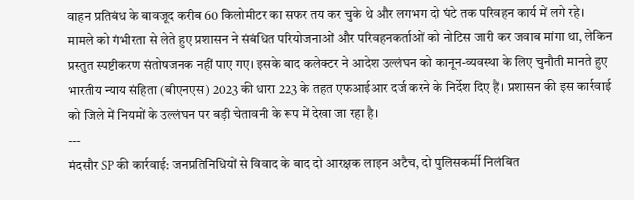वाहन प्रतिबंध के बावजूद करीब 60 किलोमीटर का सफर तय कर चुके थे और लगभग दो घंटे तक परिवहन कार्य में लगे रहे।
मामले को गंभीरता से लेते हुए प्रशासन ने संबंधित परियोजनाओं और परिवहनकर्ताओं को नोटिस जारी कर जवाब मांगा था, लेकिन प्रस्तुत स्पष्टीकरण संतोषजनक नहीं पाए गए। इसके बाद कलेक्टर ने आदेश उल्लंघन को कानून-व्यवस्था के लिए चुनौती मानते हुए भारतीय न्याय संहिता (बीएनएस) 2023 की धारा 223 के तहत एफआईआर दर्ज करने के निर्देश दिए हैं। प्रशासन की इस कार्रवाई को जिले में नियमों के उल्लंघन पर बड़ी चेतावनी के रूप में देखा जा रहा है।
---
मंदसौर SP की कार्रवाई: जनप्रतिनिधियों से विवाद के बाद दो आरक्षक लाइन अटैच, दो पुलिसकर्मी निलंबित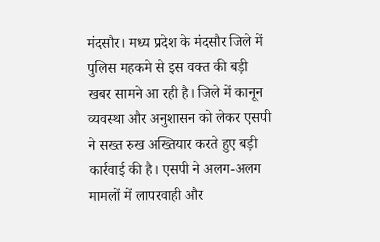मंदसौर। मध्य प्रदेश के मंदसौर जिले में पुलिस महकमे से इस वक्त की बड़ी खबर सामने आ रही है। जिले में कानून व्यवस्था और अनुशासन को लेकर एसपी ने सख्त रुख अख्तियार करते हुए बड़ी कार्रवाई की है। एसपी ने अलग-अलग मामलों में लापरवाही और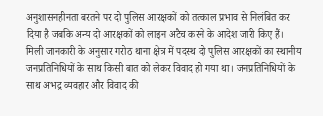अनुशासनहीनता बरतने पर दो पुलिस आरक्षकों को तत्काल प्रभाव से निलंबित कर दिया है जबकि अन्य दो आरक्षकों को लाइन अटैच करने के आदेश जारी किए हैं।
मिली जानकारी के अनुसार गरोठ थाना क्षेत्र में पदस्थ दो पुलिस आरक्षकों का स्थानीय जनप्रतिनिधियों के साथ किसी बात को लेकर विवाद हो गया था। जनप्रतिनिधियों के साथ अभद्र व्यवहार और विवाद की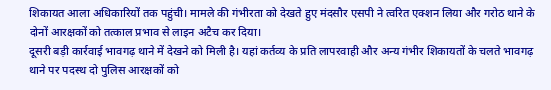शिकायत आला अधिकारियों तक पहुंची। मामले की गंभीरता को देखते हुए मंदसौर एसपी ने त्वरित एक्शन लिया और गरोठ थाने के दोनों आरक्षकों को तत्काल प्रभाव से लाइन अटैच कर दिया।
दूसरी बड़ी कार्रवाई भावगढ़ थाने में देखने को मिली है। यहां कर्तव्य के प्रति लापरवाही और अन्य गंभीर शिकायतों के चलते भावगढ़ थाने पर पदस्थ दो पुलिस आरक्षकों को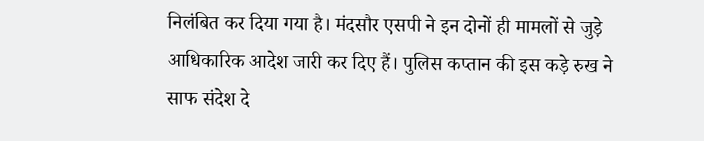निलंबित कर दिया गया है। मंदसौर एसपी ने इन दोनों ही मामलों से जुड़े आधिकारिक आदेश जारी कर दिए हैं। पुलिस कप्तान की इस कड़े रुख ने साफ संदेश दे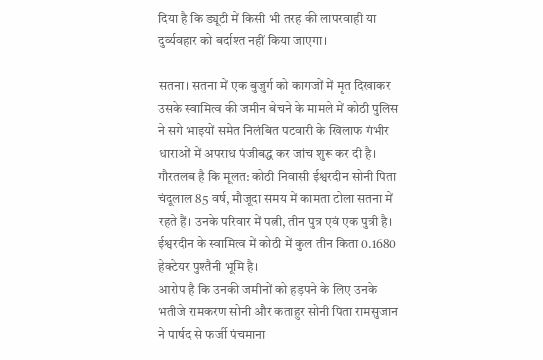दिया है कि ड्यूटी में किसी भी तरह की लापरवाही या दुर्व्यवहार को बर्दाश्त नहीं किया जाएगा।

सतना। सतना में एक बुजुर्ग को कागजों में मृत दिखाकर उसके स्वामित्व की जमीन बेचने के मामले में कोठी पुलिस ने सगे भाइयों समेत निलंबित पटवारी के खिलाफ गंभीर धाराओं में अपराध पंजीबद्ध कर जांच शुरू कर दी है। गौरतलब है कि मूलत: कोठी निवासी ईश्वरदीन सोनी पिता चंदूलाल 85 वर्ष, मौजूदा समय में कामता टोला सतना में रहते हैं। उनके परिवार में पत्नी, तीन पुत्र एवं एक पुत्री है। ईश्वरदीन के स्वामित्व में कोठी में कुल तीन किता 0.1680 हेक्टेयर पुश्तैनी भूमि है।
आरोप है कि उनकी जमीनों को हड़पने के लिए उनके भतीजे रामकरण सोनी और कताहुर सोनी पिता रामसुजान ने पार्षद से फर्जी पंचमाना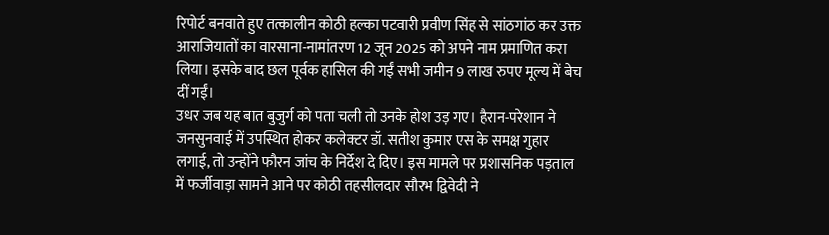रिपोर्ट बनवाते हुए तत्कालीन कोठी हल्का पटवारी प्रवीण सिंह से सांठगांठ कर उक्त आराजियातों का वारसाना-नामांतरण 12 जून 2025 को अपने नाम प्रमाणित करा लिया। इसके बाद छल पूर्वक हासिल की गईं सभी जमीन 9 लाख रुपए मूल्य में बेच दीं गईं।
उधर जब यह बात बुजुर्ग को पता चली तो उनके होश उड़ गए। हैरान-परेशान ने जनसुनवाई में उपस्थित होकर कलेक्टर डॉ. सतीश कुमार एस के समक्ष गुहार लगाई, तो उन्होंने फौरन जांच के निर्देश दे दिए। इस मामले पर प्रशासनिक पड़ताल में फर्जीवाड़ा सामने आने पर कोठी तहसीलदार सौरभ द्विवेदी ने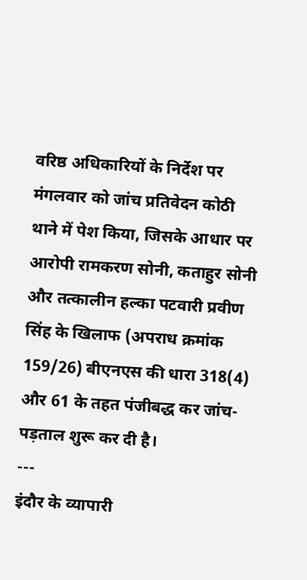वरिष्ठ अधिकारियों के निर्देश पर मंगलवार को जांच प्रतिवेदन कोठी थाने में पेश किया, जिसके आधार पर आरोपी रामकरण सोनी, कताहुर सोनी और तत्कालीन हल्का पटवारी प्रवीण सिंह के खिलाफ (अपराध क्रमांक 159/26) बीएनएस की धारा 318(4) और 61 के तहत पंजीबद्ध कर जांच-पड़ताल शुरू कर दी है।
---
इंदौर के व्यापारी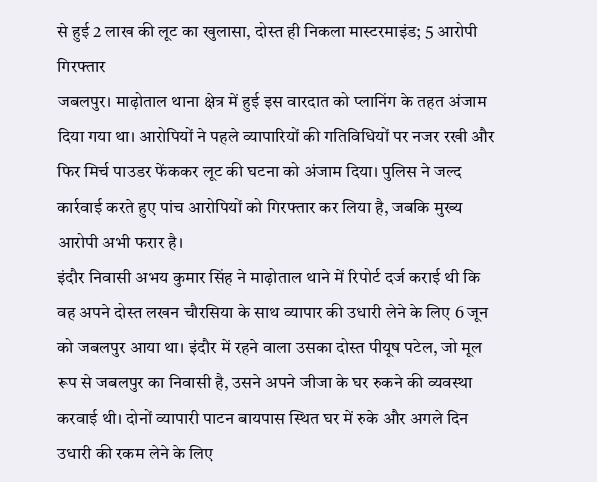से हुई 2 लाख की लूट का खुलासा, दोस्त ही निकला मास्टरमाइंड; 5 आरोपी गिरफ्तार
जबलपुर। माढ़ोताल थाना क्षेत्र में हुई इस वारदात को प्लानिंग के तहत अंजाम दिया गया था। आरोपियों ने पहले व्यापारियों की गतिविधियों पर नजर रखी और फिर मिर्च पाउडर फेंककर लूट की घटना को अंजाम दिया। पुलिस ने जल्द कार्रवाई करते हुए पांच आरोपियों को गिरफ्तार कर लिया है, जबकि मुख्य आरोपी अभी फरार है।
इंदौर निवासी अभय कुमार सिंह ने माढ़ोताल थाने में रिपोर्ट दर्ज कराई थी कि वह अपने दोस्त लखन चौरसिया के साथ व्यापार की उधारी लेने के लिए 6 जून को जबलपुर आया था। इंदौर में रहने वाला उसका दोस्त पीयूष पटेल, जो मूल रूप से जबलपुर का निवासी है, उसने अपने जीजा के घर रुकने की व्यवस्था करवाई थी। दोनों व्यापारी पाटन बायपास स्थित घर में रुके और अगले दिन उधारी की रकम लेने के लिए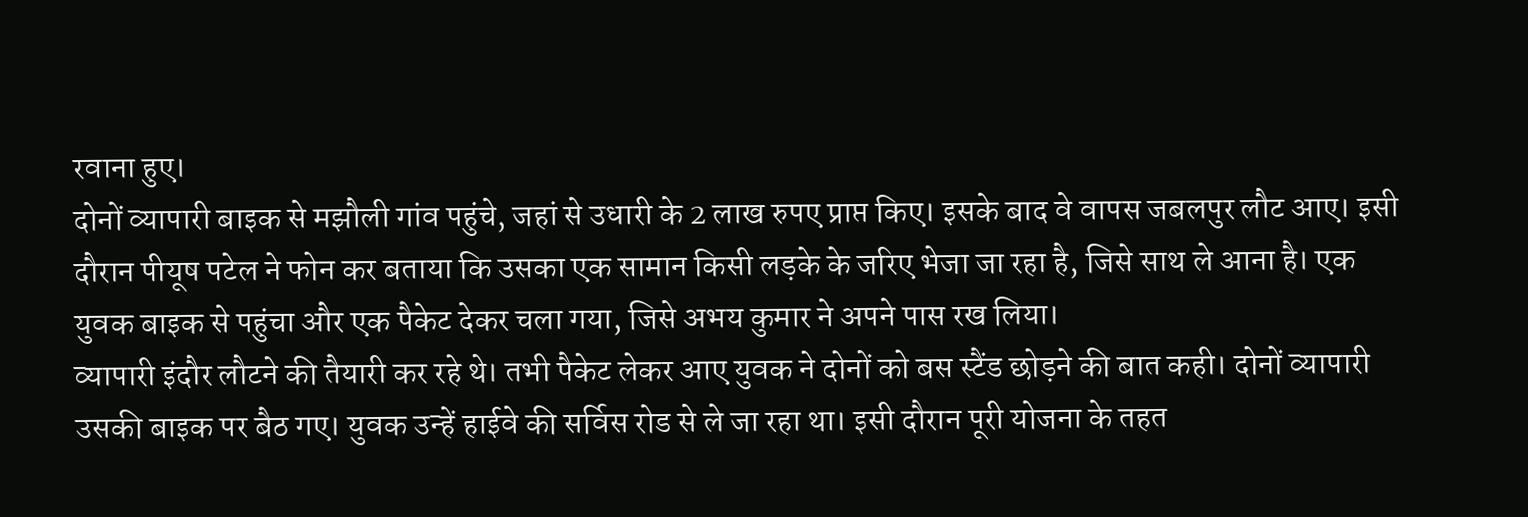रवाना हुए।
दोनों व्यापारी बाइक से मझौली गांव पहुंचे, जहां से उधारी के 2 लाख रुपए प्राप्त किए। इसके बाद वे वापस जबलपुर लौट आए। इसी दौरान पीयूष पटेल ने फोन कर बताया कि उसका एक सामान किसी लड़के के जरिए भेजा जा रहा है, जिसे साथ ले आना है। एक युवक बाइक से पहुंचा और एक पैकेट देकर चला गया, जिसे अभय कुमार ने अपने पास रख लिया।
व्यापारी इंदौर लौटने की तैयारी कर रहे थे। तभी पैकेट लेकर आए युवक ने दोनों को बस स्टैंड छोड़ने की बात कही। दोनों व्यापारी उसकी बाइक पर बैठ गए। युवक उन्हें हाईवे की सर्विस रोड से ले जा रहा था। इसी दौरान पूरी योजना के तहत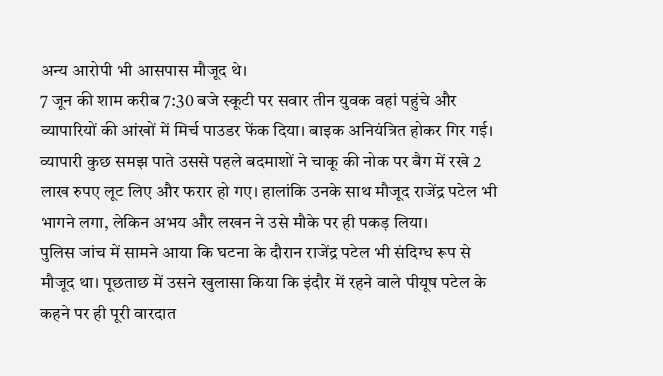अन्य आरोपी भी आसपास मौजूद थे।
7 जून की शाम करीब 7:30 बजे स्कूटी पर सवार तीन युवक वहां पहुंचे और व्यापारियों की आंखों में मिर्च पाउडर फेंक दिया। बाइक अनियंत्रित होकर गिर गई। व्यापारी कुछ समझ पाते उससे पहले बदमाशों ने चाकू की नोक पर बैग में रखे 2 लाख रुपए लूट लिए और फरार हो गए। हालांकि उनके साथ मौजूद राजेंद्र पटेल भी भागने लगा, लेकिन अभय और लखन ने उसे मौके पर ही पकड़ लिया।
पुलिस जांच में सामने आया कि घटना के दौरान राजेंद्र पटेल भी संदिग्ध रूप से मौजूद था। पूछताछ में उसने खुलासा किया कि इंदौर में रहने वाले पीयूष पटेल के कहने पर ही पूरी वारदात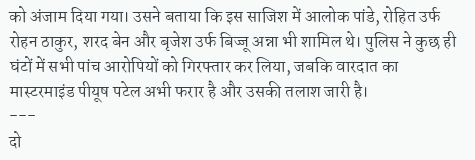को अंजाम दिया गया। उसने बताया कि इस साजिश में आलोक पांडे, रोहित उर्फ रोहन ठाकुर, शरद बेन और बृजेश उर्फ बिज्जू अन्ना भी शामिल थे। पुलिस ने कुछ ही घंटों में सभी पांच आरोपियों को गिरफ्तार कर लिया, जबकि वारदात का मास्टरमाइंड पीयूष पटेल अभी फरार है और उसकी तलाश जारी है।
---
दो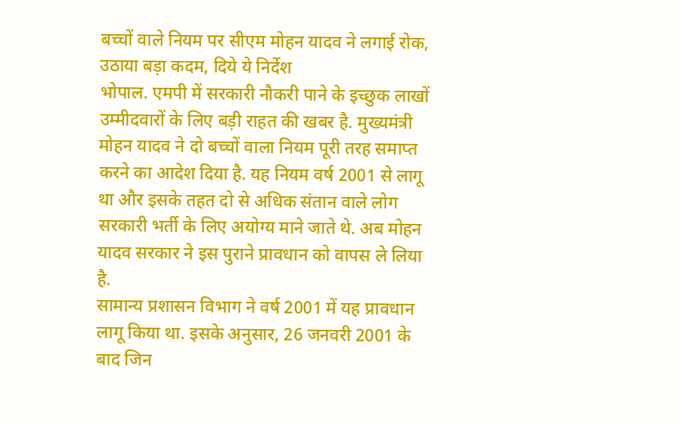बच्चों वाले नियम पर सीएम मोहन यादव ने लगाई रोक, उठाया बड़ा कदम, दिये ये निर्देश
भोपाल. एमपी में सरकारी नौकरी पाने के इच्छुक लाखों उम्मीदवारों के लिए बड़ी राहत की खबर है. मुख्यमंत्री मोहन यादव ने दो बच्चों वाला नियम पूरी तरह समाप्त करने का आदेश दिया है. यह नियम वर्ष 2001 से लागू था और इसके तहत दो से अधिक संतान वाले लोग सरकारी भर्ती के लिए अयोग्य माने जाते थे. अब मोहन यादव सरकार ने इस पुराने प्रावधान को वापस ले लिया है.
सामान्य प्रशासन विभाग ने वर्ष 2001 में यह प्रावधान लागू किया था. इसके अनुसार, 26 जनवरी 2001 के बाद जिन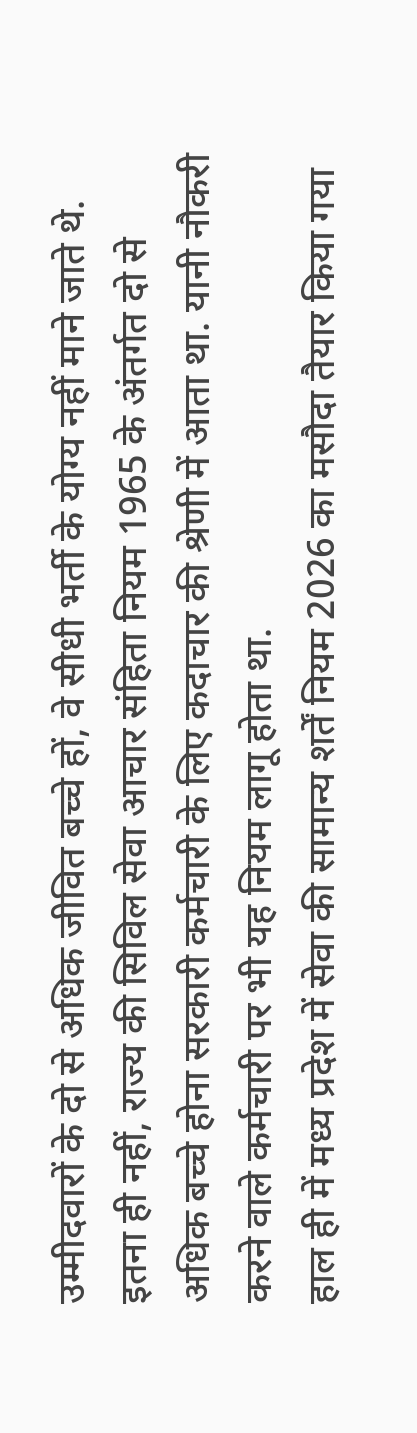उम्मीदवारों के दो से अधिक जीवित बच्चे हों, वे सीधी भर्ती के योग्य नहीं माने जाते थे. इतना ही नहीं, राज्य की सिविल सेवा आचार संहिता नियम 1965 के अंतर्गत दो से अधिक बच्चे होना सरकारी कर्मचारी के लिए कदाचार की श्रेणी में आता था. यानी नौकरी करने वाले कर्मचारी पर भी यह नियम लागू होता था.
हाल ही में मध्य प्रदेश में सेवा की सामान्य शर्तें नियम 2026 का मसौदा तैयार किया गया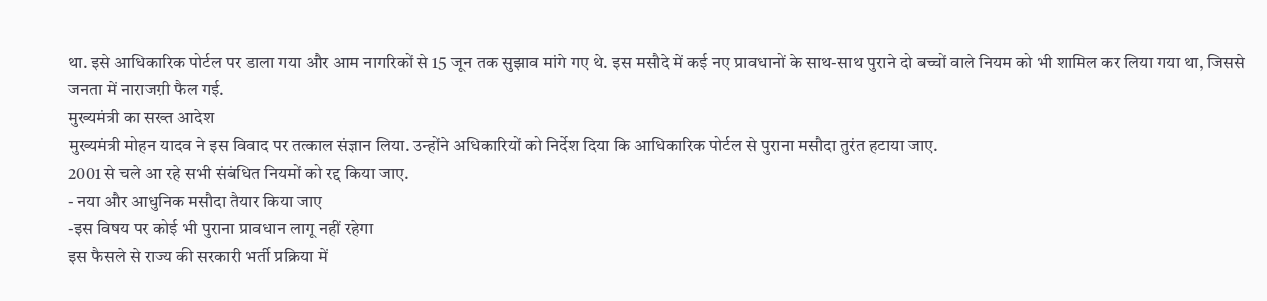था. इसे आधिकारिक पोर्टल पर डाला गया और आम नागरिकों से 15 जून तक सुझाव मांगे गए थे. इस मसौदे में कई नए प्रावधानों के साथ-साथ पुराने दो बच्चों वाले नियम को भी शामिल कर लिया गया था, जिससे जनता में नाराजग़ी फैल गई.
मुख्यमंत्री का सख्त आदेश
मुख्यमंत्री मोहन यादव ने इस विवाद पर तत्काल संज्ञान लिया. उन्होंने अधिकारियों को निर्देश दिया कि आधिकारिक पोर्टल से पुराना मसौदा तुरंत हटाया जाए.
2001 से चले आ रहे सभी संबंधित नियमों को रद्द किया जाए.
- नया और आधुनिक मसौदा तैयार किया जाए
-इस विषय पर कोई भी पुराना प्रावधान लागू नहीं रहेगा
इस फैसले से राज्य की सरकारी भर्ती प्रक्रिया में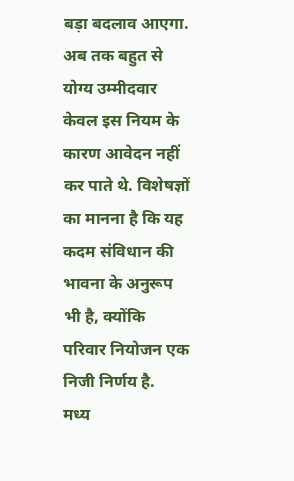बड़ा बदलाव आएगा. अब तक बहुत से योग्य उम्मीदवार केवल इस नियम के कारण आवेदन नहीं कर पाते थे. विशेषज्ञों का मानना है कि यह कदम संविधान की भावना के अनुरूप भी है, क्योंकि परिवार नियोजन एक निजी निर्णय है.
मध्य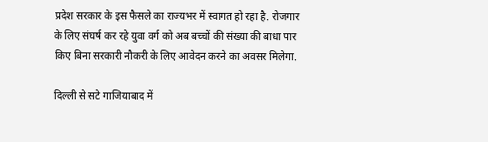प्रदेश सरकार के इस फैसले का राज्यभर में स्वागत हो रहा है. रोजगार के लिए संघर्ष कर रहे युवा वर्ग को अब बच्चों की संख्या की बाधा पार किए बिना सरकारी नौकरी के लिए आवेदन करने का अवसर मिलेगा.

दिल्ली से सटे गाजियाबाद में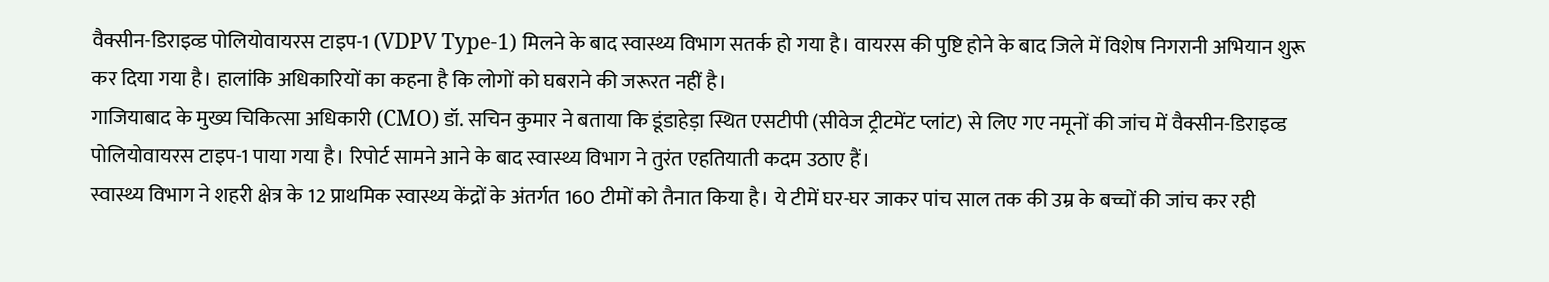वैक्सीन-डिराइव्ड पोलियोवायरस टाइप-1 (VDPV Type-1) मिलने के बाद स्वास्थ्य विभाग सतर्क हो गया है। वायरस की पुष्टि होने के बाद जिले में विशेष निगरानी अभियान शुरू कर दिया गया है। हालांकि अधिकारियों का कहना है कि लोगों को घबराने की जरूरत नहीं है।
गाजियाबाद के मुख्य चिकित्सा अधिकारी (CMO) डॉ. सचिन कुमार ने बताया कि डूंडाहेड़ा स्थित एसटीपी (सीवेज ट्रीटमेंट प्लांट) से लिए गए नमूनों की जांच में वैक्सीन-डिराइव्ड पोलियोवायरस टाइप-1 पाया गया है। रिपोर्ट सामने आने के बाद स्वास्थ्य विभाग ने तुरंत एहतियाती कदम उठाए हैं।
स्वास्थ्य विभाग ने शहरी क्षेत्र के 12 प्राथमिक स्वास्थ्य केंद्रों के अंतर्गत 160 टीमों को तैनात किया है। ये टीमें घर-घर जाकर पांच साल तक की उम्र के बच्चों की जांच कर रही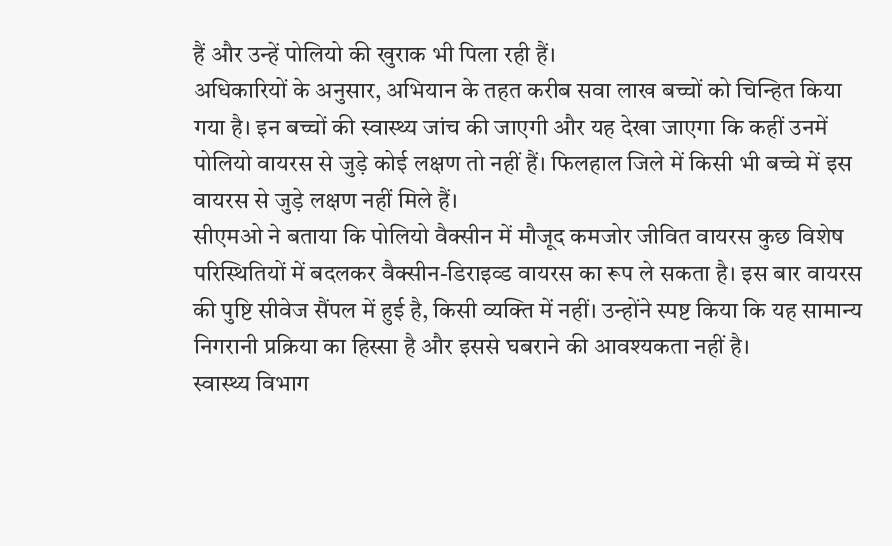हैं और उन्हें पोलियो की खुराक भी पिला रही हैं।
अधिकारियों के अनुसार, अभियान के तहत करीब सवा लाख बच्चों को चिन्हित किया गया है। इन बच्चों की स्वास्थ्य जांच की जाएगी और यह देखा जाएगा कि कहीं उनमें पोलियो वायरस से जुड़े कोई लक्षण तो नहीं हैं। फिलहाल जिले में किसी भी बच्चे में इस वायरस से जुड़े लक्षण नहीं मिले हैं।
सीएमओ ने बताया कि पोलियो वैक्सीन में मौजूद कमजोर जीवित वायरस कुछ विशेष परिस्थितियों में बदलकर वैक्सीन-डिराइव्ड वायरस का रूप ले सकता है। इस बार वायरस की पुष्टि सीवेज सैंपल में हुई है, किसी व्यक्ति में नहीं। उन्होंने स्पष्ट किया कि यह सामान्य निगरानी प्रक्रिया का हिस्सा है और इससे घबराने की आवश्यकता नहीं है।
स्वास्थ्य विभाग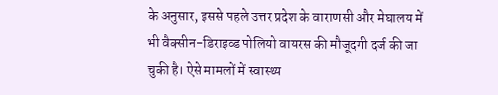के अनुसार, इससे पहले उत्तर प्रदेश के वाराणसी और मेघालय में भी वैक्सीन-डिराइव्ड पोलियो वायरस की मौजूदगी दर्ज की जा चुकी है। ऐसे मामलों में स्वास्थ्य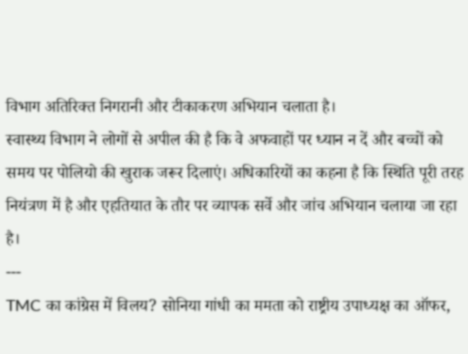विभाग अतिरिक्त निगरानी और टीकाकरण अभियान चलाता है।
स्वास्थ्य विभाग ने लोगों से अपील की है कि वे अफवाहों पर ध्यान न दें और बच्चों को समय पर पोलियो की खुराक जरूर दिलाएं। अधिकारियों का कहना है कि स्थिति पूरी तरह नियंत्रण में है और एहतियात के तौर पर व्यापक सर्वे और जांच अभियान चलाया जा रहा है।
---
TMC का कांग्रेस में विलय? सोनिया गांधी का ममता को राष्ट्रीय उपाध्यक्ष का ऑफर,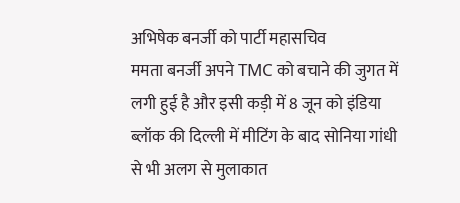अभिषेक बनर्जी को पार्टी महासचिव
ममता बनर्जी अपने TMC को बचाने की जुगत में लगी हुई है और इसी कड़ी में 8 जून को इंडिया ब्लॉक की दिल्ली में मीटिंग के बाद सोनिया गांधी से भी अलग से मुलाकात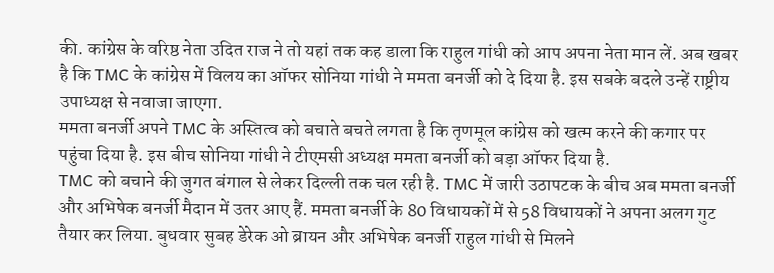की. कांग्रेस के वरिष्ठ नेता उदित राज ने तो यहां तक कह डाला कि राहुल गांधी को आप अपना नेता मान लें. अब खबर है कि TMC के कांग्रेस में विलय का ऑफर सोनिया गांधी ने ममता बनर्जी को दे दिया है. इस सबके बदले उन्हें राष्ट्रीय उपाध्यक्ष से नवाजा जाएगा.
ममता बनर्जी अपने TMC के अस्तित्व को बचाते बचते लगता है कि तृणमूल कांग्रेस को खत्म करने की कगार पर पहुंचा दिया है. इस बीच सोनिया गांधी ने टीएमसी अध्यक्ष ममता बनर्जी को बड़ा ऑफर दिया है.
TMC को बचाने की जुगत बंगाल से लेकर दिल्ली तक चल रही है. TMC में जारी उठापटक के बीच अब ममता बनर्जी और अभिषेक बनर्जी मैदान में उतर आए हैं. ममता बनर्जी के 80 विधायकों में से 58 विधायकों ने अपना अलग गुट तैयार कर लिया. बुधवार सुबह डेरेक ओ ब्रायन और अभिषेक बनर्जी राहुल गांधी से मिलने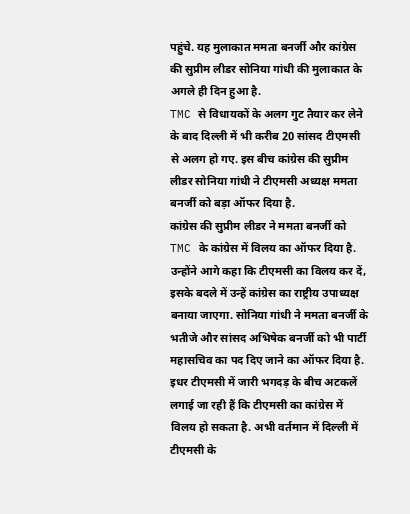पहुंचे. यह मुलाकात ममता बनर्जी और कांग्रेस की सुप्रीम लीडर सोनिया गांधी की मुलाकात के अगले ही दिन हुआ है.
TMC से विधायकों के अलग गुट तैयार कर लेने के बाद दिल्ली में भी करीब 20 सांसद टीएमसी से अलग हो गए. इस बीच कांग्रेस की सुप्रीम लीडर सोनिया गांधी ने टीएमसी अध्यक्ष ममता बनर्जी को बड़ा ऑफर दिया है.
कांग्रेस की सुप्रीम लीडर ने ममता बनर्जी को TMC के कांग्रेस में विलय का ऑफर दिया है. उन्होंने आगे कहा कि टीएमसी का विलय कर दें, इसके बदले में उन्हें कांग्रेस का राष्ट्रीय उपाध्यक्ष बनाया जाएगा. सोनिया गांधी ने ममता बनर्जी के भतीजे और सांसद अभिषेक बनर्जी को भी पार्टी महासचिव का पद दिए जाने का ऑफर दिया है.
इधर टीएमसी में जारी भगदड़ के बीच अटकलें लगाई जा रही हैं कि टीएमसी का कांग्रेस में विलय हो सकता है. अभी वर्तमान में दिल्ली में टीएमसी के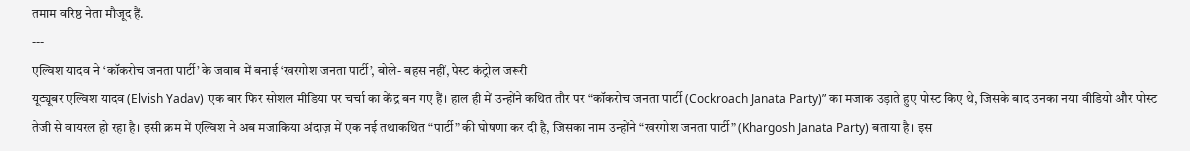तमाम वरिष्ठ नेता मौजूद हैं.
---
एल्विश यादव ने ‘कॉकरोच जनता पार्टी’ के जवाब में बनाई ‘खरगोश जनता पार्टी’, बोले- बहस नहीं, पेस्ट कंट्रोल जरूरी
यूट्यूबर एल्विश यादव (Elvish Yadav) एक बार फिर सोशल मीडिया पर चर्चा का केंद्र बन गए हैं। हाल ही में उन्होंने कथित तौर पर “कॉकरोच जनता पार्टी (Cockroach Janata Party)” का मजाक उड़ाते हुए पोस्ट किए थे, जिसके बाद उनका नया वीडियो और पोस्ट तेजी से वायरल हो रहा है। इसी क्रम में एल्विश ने अब मजाकिया अंदाज़ में एक नई तथाकथित “पार्टी” की घोषणा कर दी है, जिसका नाम उन्होंने “खरगोश जनता पार्टी” (Khargosh Janata Party) बताया है। इस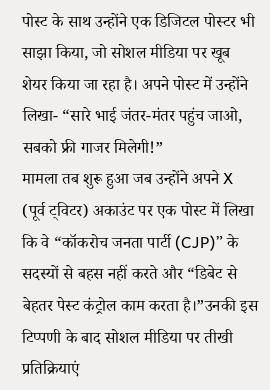पोस्ट के साथ उन्होंने एक डिजिटल पोस्टर भी साझा किया, जो सोशल मीडिया पर खूब शेयर किया जा रहा है। अपने पोस्ट में उन्होंने लिखा- “सारे भाई जंतर-मंतर पहुंच जाओ, सबको फ्री गाजर मिलेगी!”
मामला तब शुरू हुआ जब उन्होंने अपने X (पूर्व ट्विटर) अकाउंट पर एक पोस्ट में लिखा कि वे “कॉकरोच जनता पार्टी (CJP)” के सदस्यों से बहस नहीं करते और “डिबेट से बेहतर पेस्ट कंट्रोल काम करता है।”उनकी इस टिप्पणी के बाद सोशल मीडिया पर तीखी प्रतिक्रियाएं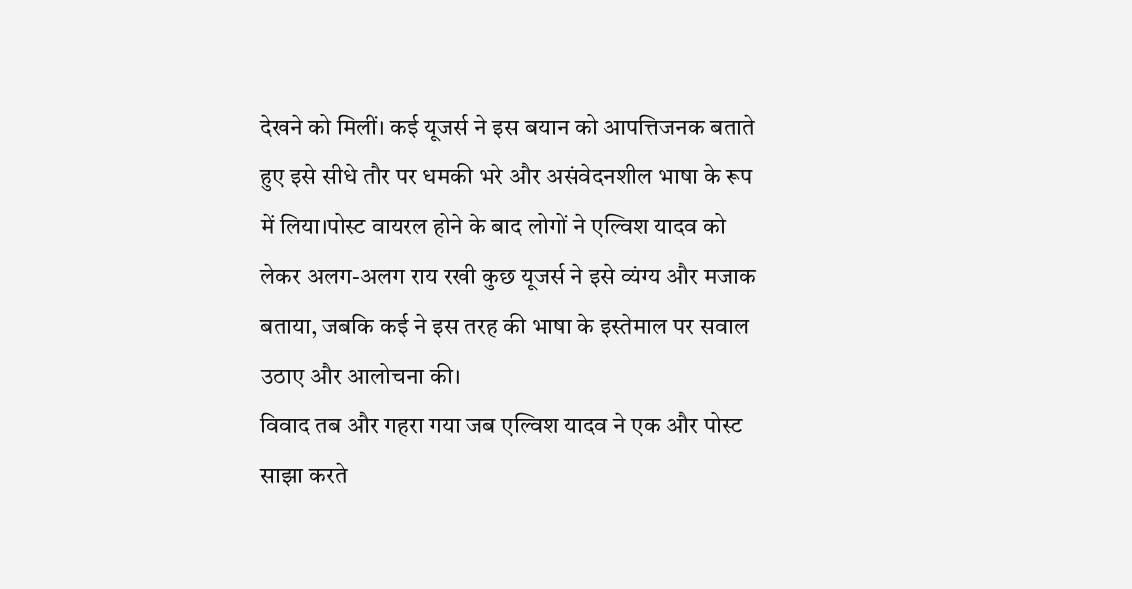देखने को मिलीं। कई यूजर्स ने इस बयान को आपत्तिजनक बताते हुए इसे सीधे तौर पर धमकी भरे और असंवेदनशील भाषा के रूप में लिया।पोस्ट वायरल होने के बाद लोगों ने एल्विश यादव को लेकर अलग-अलग राय रखी कुछ यूजर्स ने इसे व्यंग्य और मजाक बताया, जबकि कई ने इस तरह की भाषा के इस्तेमाल पर सवाल उठाए और आलोचना की।
विवाद तब और गहरा गया जब एल्विश यादव ने एक और पोस्ट साझा करते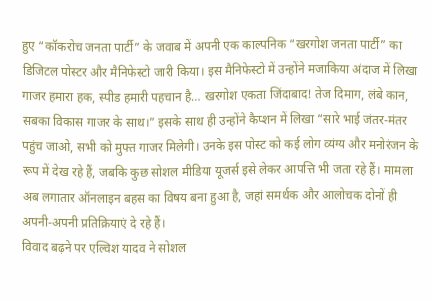हुए “कॉकरोच जनता पार्टी” के जवाब में अपनी एक काल्पनिक “खरगोश जनता पार्टी” का डिजिटल पोस्टर और मैनिफेस्टो जारी किया। इस मैनिफेस्टो में उन्होंने मजाकिया अंदाज में लिखा गाजर हमारा हक, स्पीड हमारी पहचान है… खरगोश एकता जिंदाबाद! तेज दिमाग, लंबे कान, सबका विकास गाजर के साथ।” इसके साथ ही उन्होंने कैप्शन में लिखा “सारे भाई जंतर-मंतर पहुंच जाओ, सभी को मुफ्त गाजर मिलेगी। उनके इस पोस्ट को कई लोग व्यंग्य और मनोरंजन के रूप में देख रहे हैं, जबकि कुछ सोशल मीडिया यूजर्स इसे लेकर आपत्ति भी जता रहे हैं। मामला अब लगातार ऑनलाइन बहस का विषय बना हुआ है, जहां समर्थक और आलोचक दोनों ही अपनी-अपनी प्रतिक्रियाएं दे रहे हैं।
विवाद बढ़ने पर एल्विश यादव ने सोशल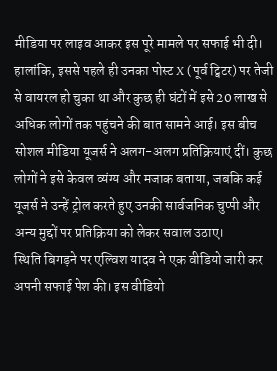मीडिया पर लाइव आकर इस पूरे मामले पर सफाई भी दी। हालांकि, इससे पहले ही उनका पोस्ट X (पूर्व ट्विटर) पर तेजी से वायरल हो चुका था और कुछ ही घंटों में इसे 20 लाख से अधिक लोगों तक पहुंचने की बात सामने आई। इस बीच सोशल मीडिया यूजर्स ने अलग-अलग प्रतिक्रियाएं दीं। कुछ लोगों ने इसे केवल व्यंग्य और मजाक बताया, जबकि कई यूजर्स ने उन्हें ट्रोल करते हुए उनकी सार्वजनिक चुप्पी और अन्य मुद्दों पर प्रतिक्रिया को लेकर सवाल उठाए।
स्थिति बिगड़ने पर एल्विश यादव ने एक वीडियो जारी कर अपनी सफाई पेश की। इस वीडियो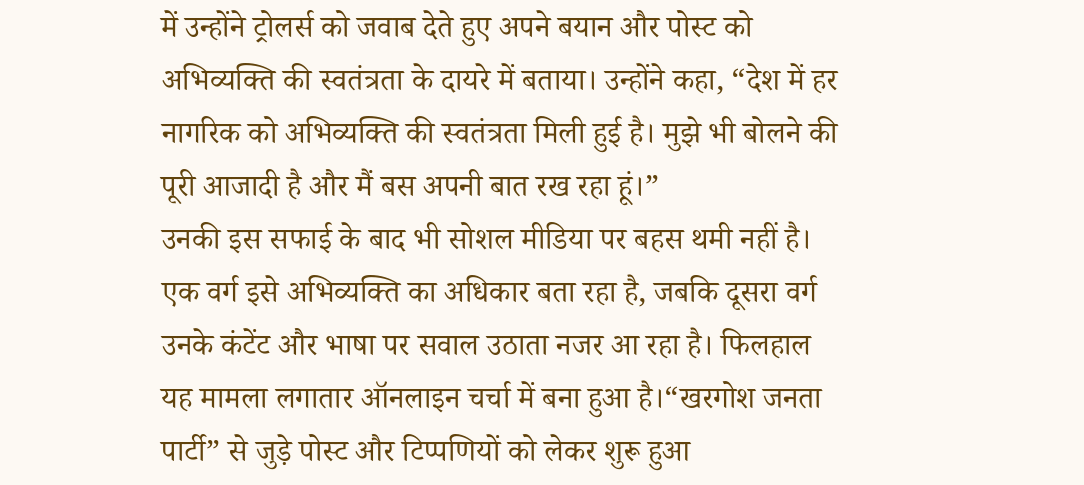में उन्होंने ट्रोलर्स को जवाब देते हुए अपने बयान और पोस्ट को अभिव्यक्ति की स्वतंत्रता के दायरे में बताया। उन्होंने कहा, “देश में हर नागरिक को अभिव्यक्ति की स्वतंत्रता मिली हुई है। मुझे भी बोलने की पूरी आजादी है और मैं बस अपनी बात रख रहा हूं।”
उनकी इस सफाई के बाद भी सोशल मीडिया पर बहस थमी नहीं है। एक वर्ग इसे अभिव्यक्ति का अधिकार बता रहा है, जबकि दूसरा वर्ग उनके कंटेंट और भाषा पर सवाल उठाता नजर आ रहा है। फिलहाल यह मामला लगातार ऑनलाइन चर्चा में बना हुआ है।“खरगोश जनता पार्टी” से जुड़े पोस्ट और टिप्पणियों को लेकर शुरू हुआ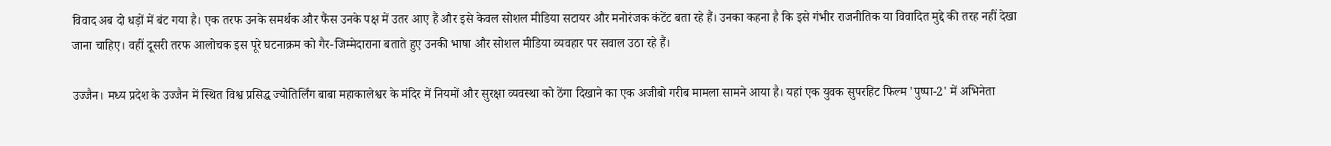विवाद अब दो धड़ों में बंट गया है। एक तरफ उनके समर्थक और फैंस उनके पक्ष में उतर आए हैं और इसे केवल सोशल मीडिया सटायर और मनोरंजक कंटेंट बता रहे हैं। उनका कहना है कि इसे गंभीर राजनीतिक या विवादित मुद्दे की तरह नहीं देखा जाना चाहिए। वहीं दूसरी तरफ आलोचक इस पूरे घटनाक्रम को गैर-जिम्मेदाराना बताते हुए उनकी भाषा और सोशल मीडिया व्यवहार पर सवाल उठा रहे हैं।

उज्जैन। मध्य प्रदेश के उज्जैन में स्थित विश्व प्रसिद्ध ज्योतिर्लिंग बाबा महाकालेश्वर के मंदिर में नियमों और सुरक्षा व्यवस्था को ठेंगा दिखाने का एक अजीबो गरीब मामला सामने आया है। यहां एक युवक सुपरहिट फिल्म 'पुष्पा-2' में अभिनेता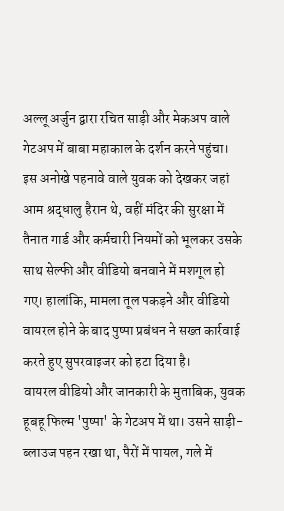अल्लू अर्जुन द्वारा रचित साड़ी और मेकअप वाले गेटअप में बाबा महाकाल के दर्शन करने पहुंचा। इस अनोखे पहनावे वाले युवक को देखकर जहां आम श्रद्धालु हैरान थे, वहीं मंदिर की सुरक्षा में तैनात गार्ड और कर्मचारी नियमों को भूलकर उसके साथ सेल्फी और वीडियो बनवाने में मशगूल हो गए। हालांकि, मामला तूल पकड़ने और वीडियो वायरल होने के बाद पुष्पा प्रबंधन ने सख्त कार्रवाई करते हुए सुपरवाइजर को हटा दिया है।
वायरल वीडियो और जानकारी के मुताबिक, युवक हूबहू फिल्म 'पुष्पा' के गेटअप में था। उसने साड़ी-ब्लाउज पहन रखा था, पैरों में पायल, गले में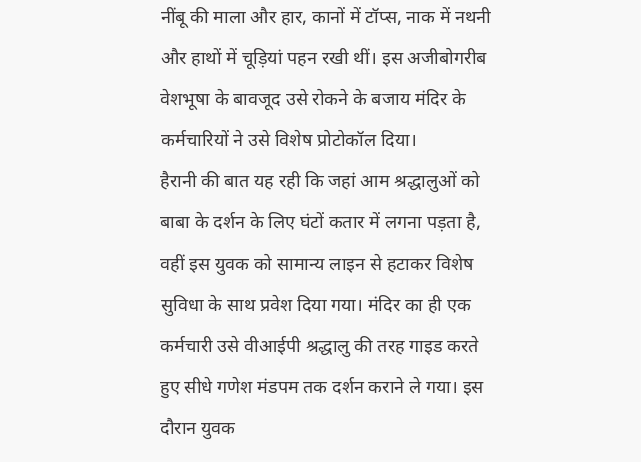नींबू की माला और हार, कानों में टॉप्स, नाक में नथनी और हाथों में चूड़ियां पहन रखी थीं। इस अजीबोगरीब वेशभूषा के बावजूद उसे रोकने के बजाय मंदिर के कर्मचारियों ने उसे विशेष प्रोटोकॉल दिया।
हैरानी की बात यह रही कि जहां आम श्रद्धालुओं को बाबा के दर्शन के लिए घंटों कतार में लगना पड़ता है, वहीं इस युवक को सामान्य लाइन से हटाकर विशेष सुविधा के साथ प्रवेश दिया गया। मंदिर का ही एक कर्मचारी उसे वीआईपी श्रद्धालु की तरह गाइड करते हुए सीधे गणेश मंडपम तक दर्शन कराने ले गया। इस दौरान युवक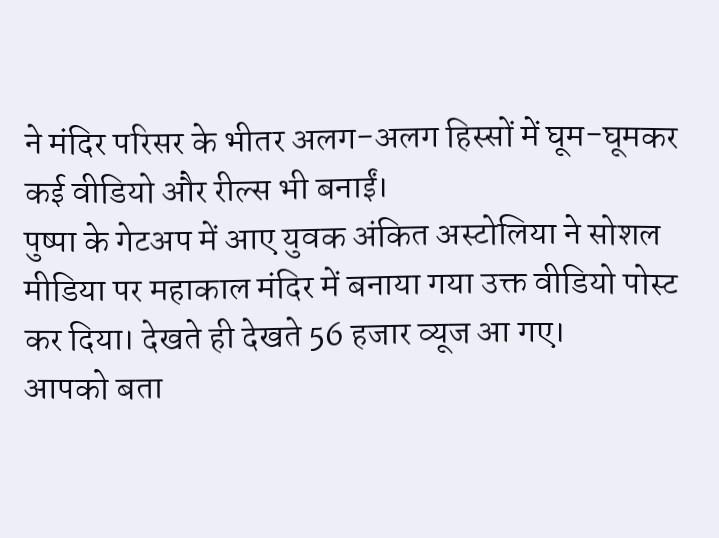ने मंदिर परिसर के भीतर अलग-अलग हिस्सों में घूम-घूमकर कई वीडियो और रील्स भी बनाईं।
पुष्पा के गेटअप में आए युवक अंकित अस्टोलिया ने सोशल मीडिया पर महाकाल मंदिर में बनाया गया उक्त वीडियो पोस्ट कर दिया। देखते ही देखते 56 हजार व्यूज आ गए।
आपको बता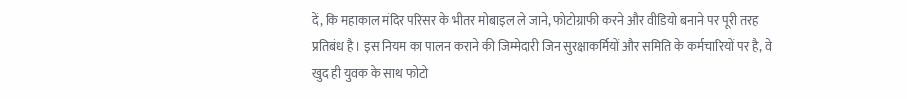दें, कि महाकाल मंदिर परिसर के भीतर मोबाइल ले जाने, फोटोग्राफी करने और वीडियो बनाने पर पूरी तरह प्रतिबंध है। इस नियम का पालन कराने की जिम्मेदारी जिन सुरक्षाकर्मियों और समिति के कर्मचारियों पर है, वे खुद ही युवक के साथ फोटो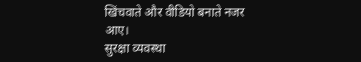खिंचवाते और वीडियो बनाते नजर आए।
सुरक्षा व्यवस्था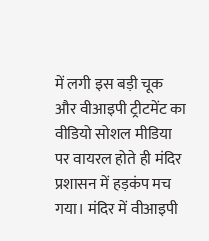में लगी इस बड़ी चूक और वीआइपी ट्रीटमेंट का वीडियो सोशल मीडिया पर वायरल होते ही मंदिर प्रशासन में हड़कंप मच गया। मंदिर में वीआइपी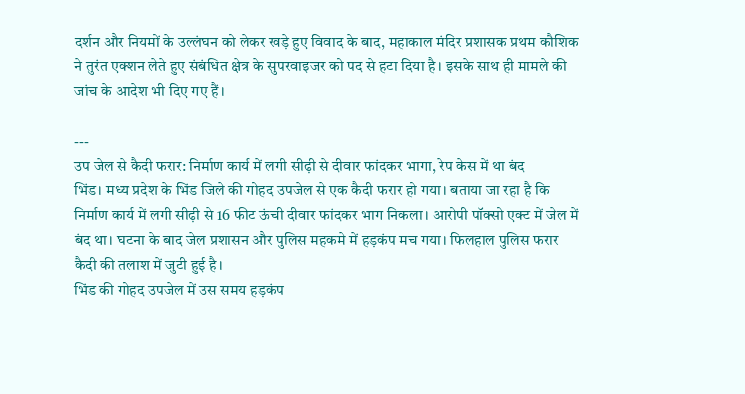दर्शन और नियमों के उल्लंघन को लेकर खड़े हुए विवाद के बाद, महाकाल मंदिर प्रशासक प्रथम कौशिक ने तुरंत एक्शन लेते हुए संबंधित क्षेत्र के सुपरवाइजर को पद से हटा दिया है। इसके साथ ही मामले की जांच के आदेश भी दिए गए हैं।

---
उप जेल से कैदी फरार: निर्माण कार्य में लगी सीढ़ी से दीवार फांदकर भागा, रेप केस में था बंद
भिंड। मध्य प्रदेश के भिंड जिले की गोहद उपजेल से एक कैदी फरार हो गया। बताया जा रहा है कि निर्माण कार्य में लगी सीढ़ी से 16 फीट ऊंची दीवार फांदकर भाग निकला। आरोपी पॉक्सो एक्ट में जेल में बंद था। घटना के बाद जेल प्रशासन और पुलिस महकमे में हड़कंप मच गया। फिलहाल पुलिस फरार कैदी की तलाश में जुटी हुई है।
भिंड की गोहद उपजेल में उस समय हड़कंप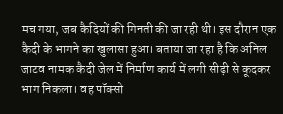मच गया, जब कैदियों की गिनती की जा रही थी। इस दौरान एक कैदी के भागने का खुलासा हुआ। बताया जा रहा है कि अनिल जाटव नामक कैदी जेल में निर्माण कार्य में लगी सीढ़ी से कूदकर भाग निकला। वह पॉक्सो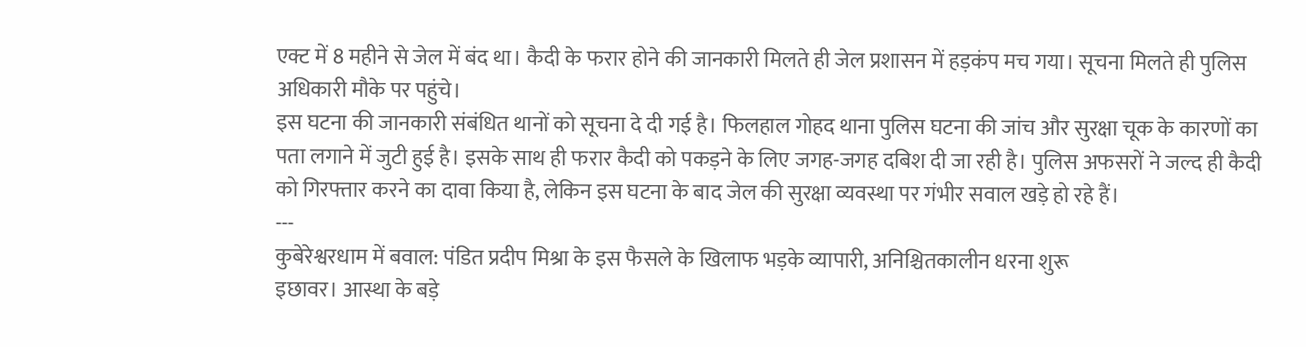एक्ट में 8 महीने से जेल में बंद था। कैदी के फरार होने की जानकारी मिलते ही जेल प्रशासन में हड़कंप मच गया। सूचना मिलते ही पुलिस अधिकारी मौके पर पहुंचे।
इस घटना की जानकारी संबंधित थानों को सूचना दे दी गई है। फिलहाल गोहद थाना पुलिस घटना की जांच और सुरक्षा चूक के कारणों का पता लगाने में जुटी हुई है। इसके साथ ही फरार कैदी को पकड़ने के लिए जगह-जगह दबिश दी जा रही है। पुलिस अफसरों ने जल्द ही कैदी को गिरफ्तार करने का दावा किया है, लेकिन इस घटना के बाद जेल की सुरक्षा व्यवस्था पर गंभीर सवाल खड़े हो रहे हैं।
---
कुबेरेश्वरधाम में बवाल: पंडित प्रदीप मिश्रा के इस फैसले के खिलाफ भड़के व्यापारी, अनिश्चितकालीन धरना शुरू
इछावर। आस्था के बड़े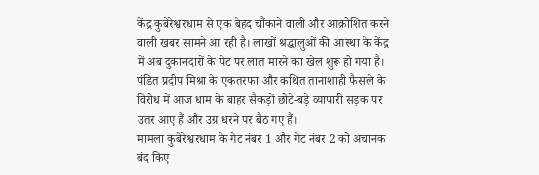केंद्र कुबेरेश्वरधाम से एक बेहद चौंकाने वाली और आक्रोशित करने वाली खबर सामने आ रही है। लाखों श्रद्धालुओं की आस्था के केंद्र में अब दुकानदारों के पेट पर लात मारने का खेल शुरू हो गया है। पंडित प्रदीप मिश्रा के एकतरफा और कथित तानाशाही फैसले के विरोध में आज धाम के बाहर सैकड़ों छोटे-बड़े व्यापारी सड़क पर उतर आए हैं और उग्र धरने पर बैठ गए हैं।
मामला कुबेरेश्वरधाम के गेट नंबर 1 और गेट नंबर 2 को अचानक बंद किए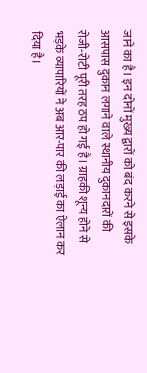जाने का है। इन दोनों मुख्य द्वारों को बंद करने से इसके आसपास दुकान लगाने वाले स्थानीय दुकानदारों की रोजी-रोटी पूरी तरह ठप हो गई है। ग्राहकी शून्य होने से भड़के व्यापारियों ने अब आर-पार की लड़ाई का ऐलान कर दिया है।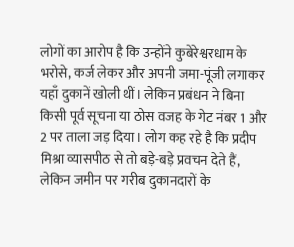लोगों का आरोप है कि उन्होंने कुबेरेश्वरधाम के भरोसे, कर्ज लेकर और अपनी जमा-पूंजी लगाकर यहाँ दुकानें खोली थीं। लेकिन प्रबंधन ने बिना किसी पूर्व सूचना या ठोस वजह के गेट नंबर 1 और 2 पर ताला जड़ दिया। लोग कह रहे है कि प्रदीप मिश्रा व्यासपीठ से तो बड़े-बड़े प्रवचन देते हैं, लेकिन जमीन पर गरीब दुकानदारों के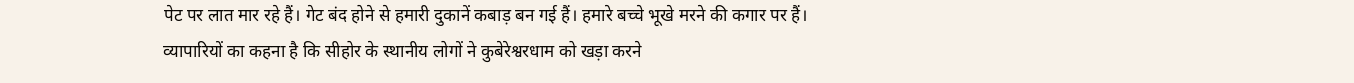पेट पर लात मार रहे हैं। गेट बंद होने से हमारी दुकानें कबाड़ बन गई हैं। हमारे बच्चे भूखे मरने की कगार पर हैं।
व्यापारियों का कहना है कि सीहोर के स्थानीय लोगों ने कुबेरेश्वरधाम को खड़ा करने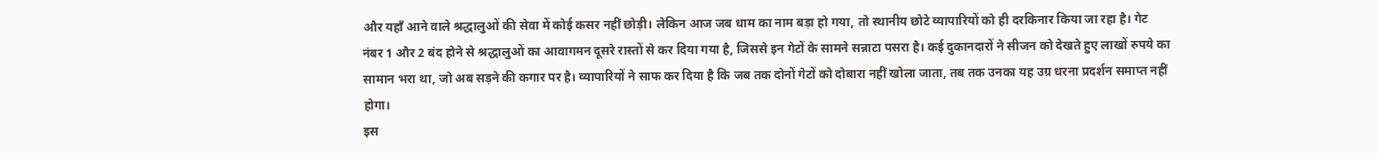और यहाँ आने वाले श्रद्धालुओं की सेवा में कोई कसर नहीं छोड़ी। लेकिन आज जब धाम का नाम बड़ा हो गया, तो स्थानीय छोटे व्यापारियों को ही दरकिनार किया जा रहा है। गेट नंबर 1 और 2 बंद होने से श्रद्धालुओं का आवागमन दूसरे रास्तों से कर दिया गया है, जिससे इन गेटों के सामने सन्नाटा पसरा है। कई दुकानदारों ने सीजन को देखते हुए लाखों रुपये का सामान भरा था, जो अब सड़ने की कगार पर है। व्यापारियों ने साफ कर दिया है कि जब तक दोनों गेटों को दोबारा नहीं खोला जाता, तब तक उनका यह उग्र धरना प्रदर्शन समाप्त नहीं होगा।
इस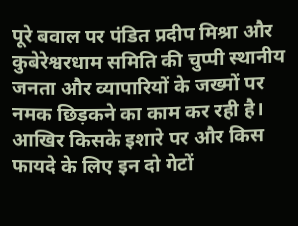पूरे बवाल पर पंडित प्रदीप मिश्रा और कुबेरेश्वरधाम समिति की चुप्पी स्थानीय जनता और व्यापारियों के जख्मों पर नमक छिड़कने का काम कर रही है। आखिर किसके इशारे पर और किस फायदे के लिए इन दो गेटों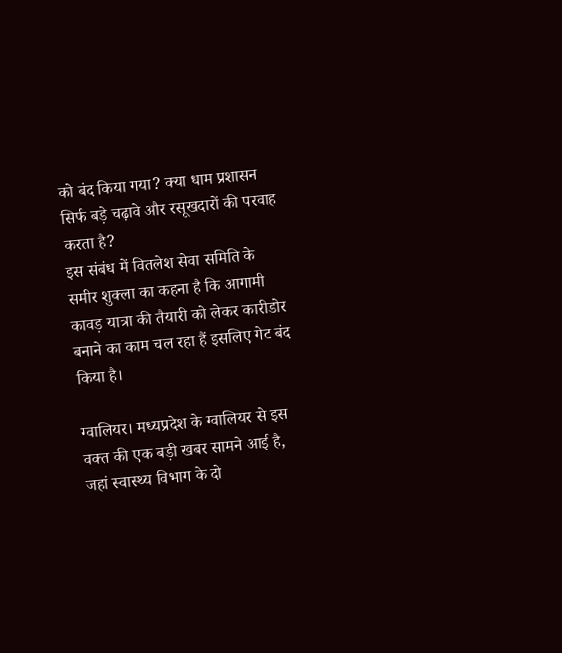को बंद किया गया? क्या धाम प्रशासन सिर्फ बड़े चढ़ावे और रसूखदारों की परवाह करता है?
इस संबंध में वितलेश सेवा समिति के समीर शुक्ला का कहना है कि आगामी कावड़ यात्रा की तैयारी को लेकर कारीडोर बनाने का काम चल रहा हैं इसलिए गेट बंद किया है।

ग्वालियर। मध्यप्रदेश के ग्वालियर से इस वक्त की एक बड़ी खबर सामने आई है, जहां स्वास्थ्य विभाग के दो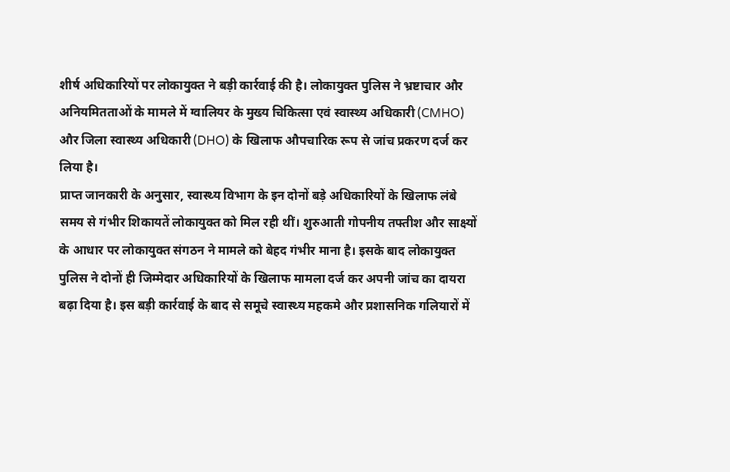शीर्ष अधिकारियों पर लोकायुक्त ने बड़ी कार्रवाई की है। लोकायुक्त पुलिस ने भ्रष्टाचार और अनियमितताओं के मामले में ग्वालियर के मुख्य चिकित्सा एवं स्वास्थ्य अधिकारी (CMHO) और जिला स्वास्थ्य अधिकारी (DHO) के खिलाफ औपचारिक रूप से जांच प्रकरण दर्ज कर लिया है।
प्राप्त जानकारी के अनुसार, स्वास्थ्य विभाग के इन दोनों बड़े अधिकारियों के खिलाफ लंबे समय से गंभीर शिकायतें लोकायुक्त को मिल रही थीं। शुरुआती गोपनीय तफ्तीश और साक्ष्यों के आधार पर लोकायुक्त संगठन ने मामले को बेहद गंभीर माना है। इसके बाद लोकायुक्त पुलिस ने दोनों ही जिम्मेदार अधिकारियों के खिलाफ मामला दर्ज कर अपनी जांच का दायरा बढ़ा दिया है। इस बड़ी कार्रवाई के बाद से समूचे स्वास्थ्य महकमे और प्रशासनिक गलियारों में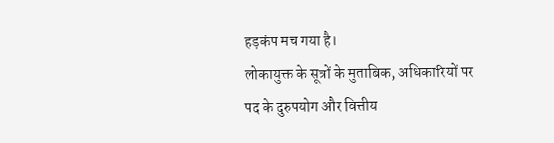हड़कंप मच गया है।
लोकायुक्त के सूत्रों के मुताबिक, अधिकारियों पर पद के दुरुपयोग और वित्तीय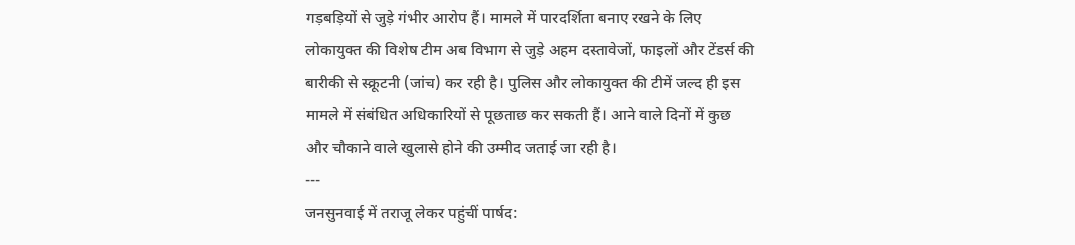गड़बड़ियों से जुड़े गंभीर आरोप हैं। मामले में पारदर्शिता बनाए रखने के लिए लोकायुक्त की विशेष टीम अब विभाग से जुड़े अहम दस्तावेजों, फाइलों और टेंडर्स की बारीकी से स्क्रूटनी (जांच) कर रही है। पुलिस और लोकायुक्त की टीमें जल्द ही इस मामले में संबंधित अधिकारियों से पूछताछ कर सकती हैं। आने वाले दिनों में कुछ और चौकाने वाले खुलासे होने की उम्मीद जताई जा रही है।
---
जनसुनवाई में तराजू लेकर पहुंचीं पार्षद: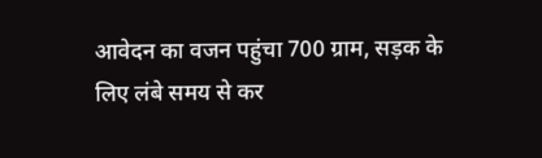आवेदन का वजन पहुंचा 700 ग्राम, सड़क के लिए लंबे समय से कर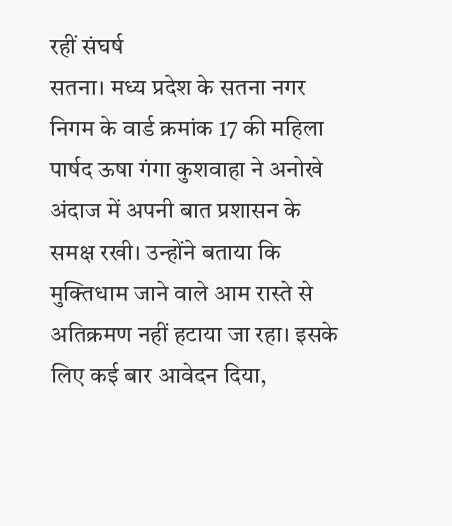रहीं संघर्ष
सतना। मध्य प्रदेश के सतना नगर निगम के वार्ड क्रमांक 17 की महिला पार्षद ऊषा गंगा कुशवाहा ने अनोखे अंदाज में अपनी बात प्रशासन के समक्ष रखी। उन्होंने बताया कि मुक्तिधाम जाने वाले आम रास्ते से अतिक्रमण नहीं हटाया जा रहा। इसके लिए कई बार आवेदन दिया,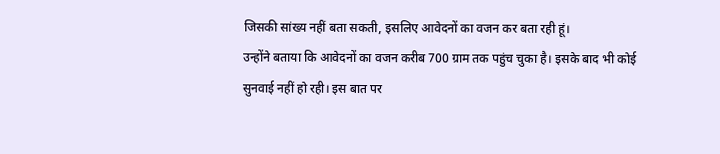जिसकी सांख्य नहीं बता सकती, इसलिए आवेदनों का वजन कर बता रही हूं।
उन्होंने बताया कि आवेदनों का वजन करीब 700 ग्राम तक पहुंच चुका है। इसके बाद भी कोई सुनवाई नहीं हो रही। इस बात पर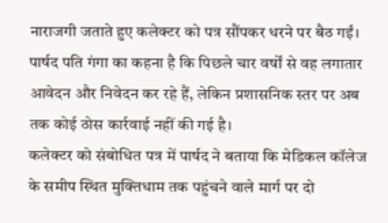नाराजगी जताते हुए कलेक्टर को पत्र सौंपकर धरने पर बैठ गईं। पार्षद पति गंगा का कहना है कि पिछले चार वर्षों से वह लगातार आवेदन और निवेदन कर रहे हैं, लेकिन प्रशासनिक स्तर पर अब तक कोई ठोस कार्रवाई नहीं की गई है।
कलेक्टर को संबोधित पत्र में पार्षद ने बताया कि मेडिकल कॉलेज के समीप स्थित मुक्तिधाम तक पहुंचने वाले मार्ग पर दो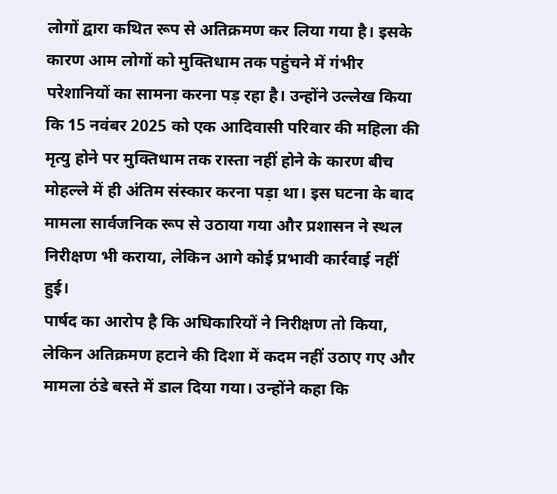लोगों द्वारा कथित रूप से अतिक्रमण कर लिया गया है। इसके कारण आम लोगों को मुक्तिधाम तक पहुंचने में गंभीर परेशानियों का सामना करना पड़ रहा है। उन्होंने उल्लेख किया कि 15 नवंबर 2025 को एक आदिवासी परिवार की महिला की मृत्यु होने पर मुक्तिधाम तक रास्ता नहीं होने के कारण बीच मोहल्ले में ही अंतिम संस्कार करना पड़ा था। इस घटना के बाद मामला सार्वजनिक रूप से उठाया गया और प्रशासन ने स्थल निरीक्षण भी कराया, लेकिन आगे कोई प्रभावी कार्रवाई नहीं हुई।
पार्षद का आरोप है कि अधिकारियों ने निरीक्षण तो किया, लेकिन अतिक्रमण हटाने की दिशा में कदम नहीं उठाए गए और मामला ठंडे बस्ते में डाल दिया गया। उन्होंने कहा कि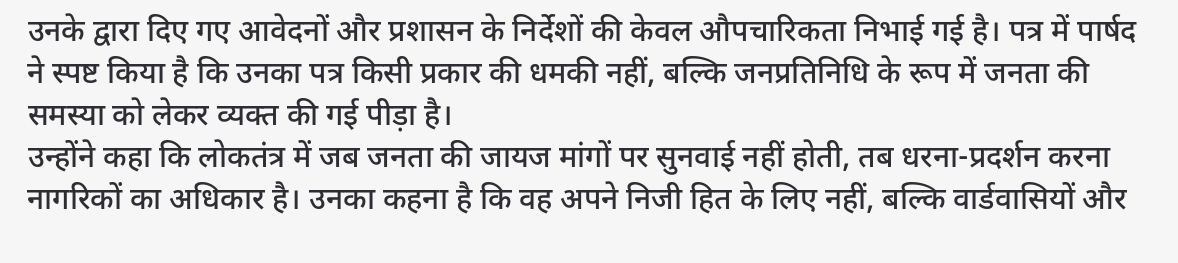उनके द्वारा दिए गए आवेदनों और प्रशासन के निर्देशों की केवल औपचारिकता निभाई गई है। पत्र में पार्षद ने स्पष्ट किया है कि उनका पत्र किसी प्रकार की धमकी नहीं, बल्कि जनप्रतिनिधि के रूप में जनता की समस्या को लेकर व्यक्त की गई पीड़ा है।
उन्होंने कहा कि लोकतंत्र में जब जनता की जायज मांगों पर सुनवाई नहीं होती, तब धरना-प्रदर्शन करना नागरिकों का अधिकार है। उनका कहना है कि वह अपने निजी हित के लिए नहीं, बल्कि वार्डवासियों और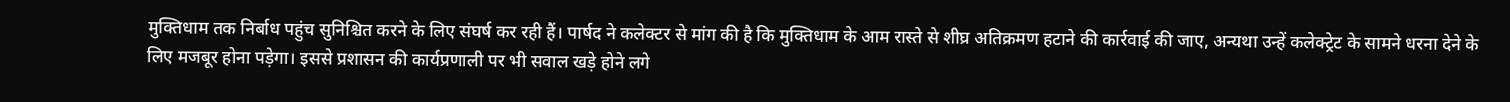मुक्तिधाम तक निर्बाध पहुंच सुनिश्चित करने के लिए संघर्ष कर रही हैं। पार्षद ने कलेक्टर से मांग की है कि मुक्तिधाम के आम रास्ते से शीघ्र अतिक्रमण हटाने की कार्रवाई की जाए, अन्यथा उन्हें कलेक्ट्रेट के सामने धरना देने के लिए मजबूर होना पड़ेगा। इससे प्रशासन की कार्यप्रणाली पर भी सवाल खड़े होने लगे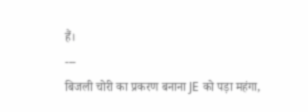हैं।
---
बिजली चोरी का प्रकरण बनाना JE को पड़ा महंगा,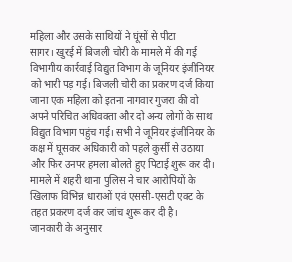महिला और उसके साथियों ने घूंसों से पीटा
सागर। खुरई में बिजली चोरी के मामले में की गई विभागीय कार्रवाई विद्युत विभाग के जूनियर इंजीनियर को भारी पड़ गई। बिजली चोरी का प्रकरण दर्ज किया जाना एक महिला को इतना नागवार गुजरा की वो अपने परिचित अधिवक्ता और दो अन्य लोगों के साथ विद्युत विभाग पहुंच गई। सभी ने जूनियर इंजीनियर के कक्ष में घूसकर अधिकारी को पहले कुर्सी से उठाया और फिर उनपर हमला बोलते हुए पिटाई शुरू कर दी। मामले में शहरी थाना पुलिस ने चार आरोपियों के खिलाफ विभिन्न धाराओं एवं एससी-एसटी एक्ट के तहत प्रकरण दर्ज कर जांच शुरू कर दी है।
जानकारी के अनुसार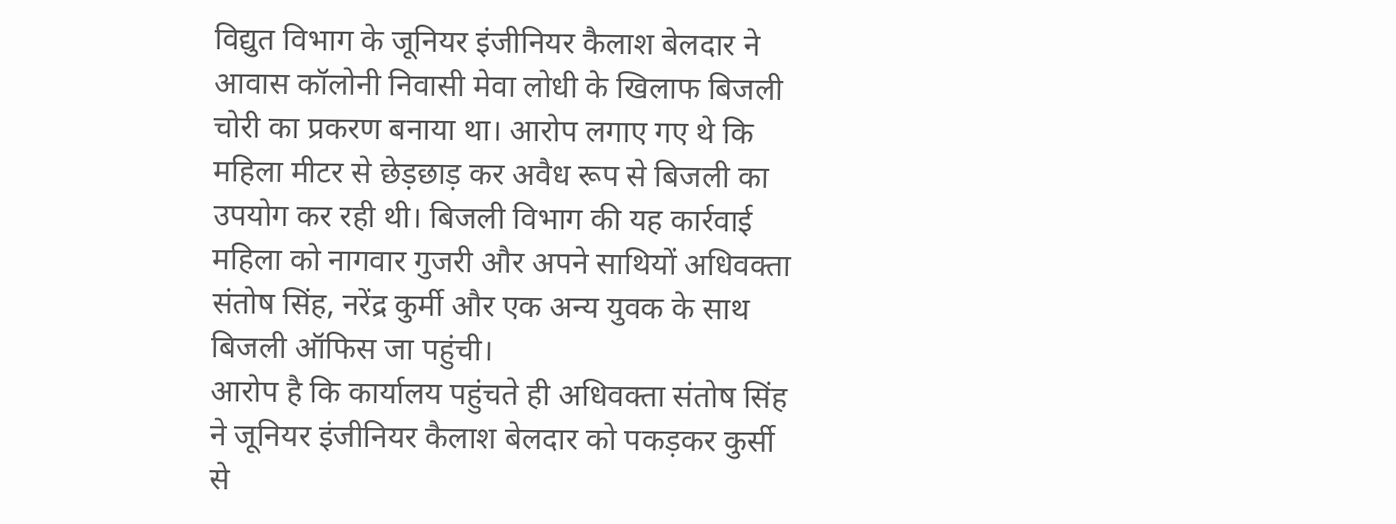विद्युत विभाग के जूनियर इंजीनियर कैलाश बेलदार ने आवास कॉलोनी निवासी मेवा लोधी के खिलाफ बिजली चोरी का प्रकरण बनाया था। आरोप लगाए गए थे कि महिला मीटर से छेड़छाड़ कर अवैध रूप से बिजली का उपयोग कर रही थी। बिजली विभाग की यह कार्रवाई महिला को नागवार गुजरी और अपने साथियों अधिवक्ता संतोष सिंह, नरेंद्र कुर्मी और एक अन्य युवक के साथ बिजली ऑफिस जा पहुंची।
आरोप है कि कार्यालय पहुंचते ही अधिवक्ता संतोष सिंह ने जूनियर इंजीनियर कैलाश बेलदार को पकड़कर कुर्सी से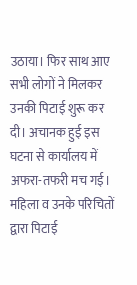उठाया। फिर साथ आए सभी लोगों ने मिलकर उनकी पिटाई शुरू कर दी। अचानक हुई इस घटना से कार्यालय में अफरा-तफरी मच गई।
महिला व उनके परिचितों द्वारा पिटाई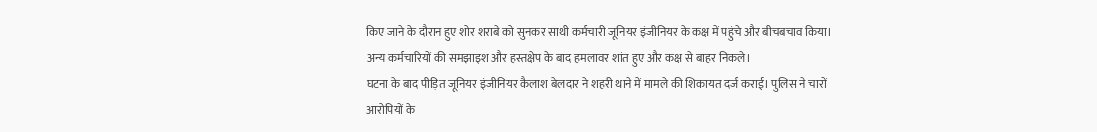किए जाने के दौरान हुए शोर शराबे को सुनकर साथी कर्मचारी जूनियर इंजीनियर के कक्ष में पहुंचे और बीचबचाव किया। अन्य कर्मचारियों की समझाइश और हस्तक्षेप के बाद हमलावर शांत हुए और कक्ष से बाहर निकले।
घटना के बाद पीड़ित जूनियर इंजीनियर कैलाश बेलदार ने शहरी थाने में मामले की शिकायत दर्ज कराई। पुलिस ने चारों आरोपियों के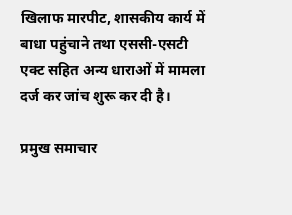खिलाफ मारपीट, शासकीय कार्य में बाधा पहुंचाने तथा एससी-एसटी एक्ट सहित अन्य धाराओं में मामला दर्ज कर जांच शुरू कर दी है।

प्रमुख समाचार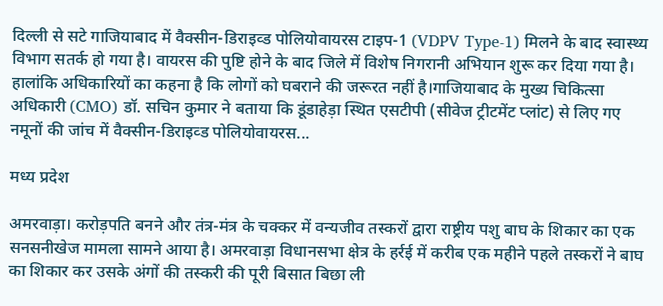दिल्ली से सटे गाजियाबाद में वैक्सीन-डिराइव्ड पोलियोवायरस टाइप-1 (VDPV Type-1) मिलने के बाद स्वास्थ्य विभाग सतर्क हो गया है। वायरस की पुष्टि होने के बाद जिले में विशेष निगरानी अभियान शुरू कर दिया गया है। हालांकि अधिकारियों का कहना है कि लोगों को घबराने की जरूरत नहीं है।गाजियाबाद के मुख्य चिकित्सा अधिकारी (CMO) डॉ. सचिन कुमार ने बताया कि डूंडाहेड़ा स्थित एसटीपी (सीवेज ट्रीटमेंट प्लांट) से लिए गए नमूनों की जांच में वैक्सीन-डिराइव्ड पोलियोवायरस...

मध्य प्रदेश

अमरवाड़ा। करोड़पति बनने और तंत्र-मंत्र के चक्कर में वन्यजीव तस्करों द्वारा राष्ट्रीय पशु बाघ के शिकार का एक सनसनीखेज मामला सामने आया है। अमरवाड़ा विधानसभा क्षेत्र के हर्रई में करीब एक महीने पहले तस्करों ने बाघ का शिकार कर उसके अंगों की तस्करी की पूरी बिसात बिछा ली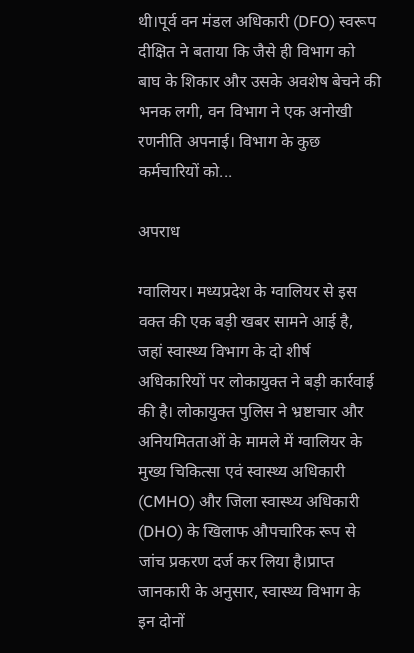थी।पूर्व वन मंडल अधिकारी (DFO) स्वरूप दीक्षित ने बताया कि जैसे ही विभाग को बाघ के शिकार और उसके अवशेष बेचने की भनक लगी, वन विभाग ने एक अनोखी रणनीति अपनाई। विभाग के कुछ कर्मचारियों को...

अपराध

ग्वालियर। मध्यप्रदेश के ग्वालियर से इस वक्त की एक बड़ी खबर सामने आई है, जहां स्वास्थ्य विभाग के दो शीर्ष अधिकारियों पर लोकायुक्त ने बड़ी कार्रवाई की है। लोकायुक्त पुलिस ने भ्रष्टाचार और अनियमितताओं के मामले में ग्वालियर के मुख्य चिकित्सा एवं स्वास्थ्य अधिकारी (CMHO) और जिला स्वास्थ्य अधिकारी (DHO) के खिलाफ औपचारिक रूप से जांच प्रकरण दर्ज कर लिया है।प्राप्त जानकारी के अनुसार, स्वास्थ्य विभाग के इन दोनों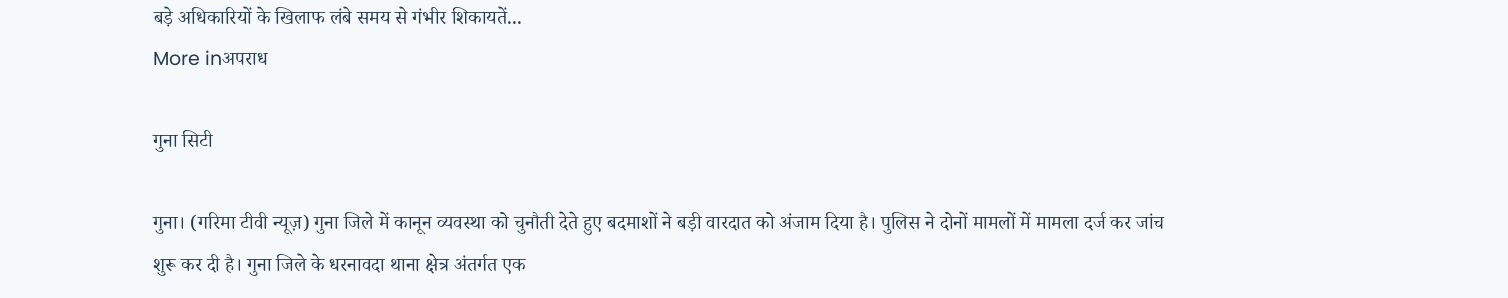बड़े अधिकारियों के खिलाफ लंबे समय से गंभीर शिकायतें...
More inअपराध

गुना सिटी

गुना। (गरिमा टीवी न्यूज़) गुना जिले में कानून व्यवस्था को चुनौती देते हुए बदमाशों ने बड़ी वारदात को अंजाम दिया है। पुलिस ने दोनों मामलों में मामला दर्ज कर जांच शुरू कर दी है। गुना जिले के धरनावदा थाना क्षेत्र अंतर्गत एक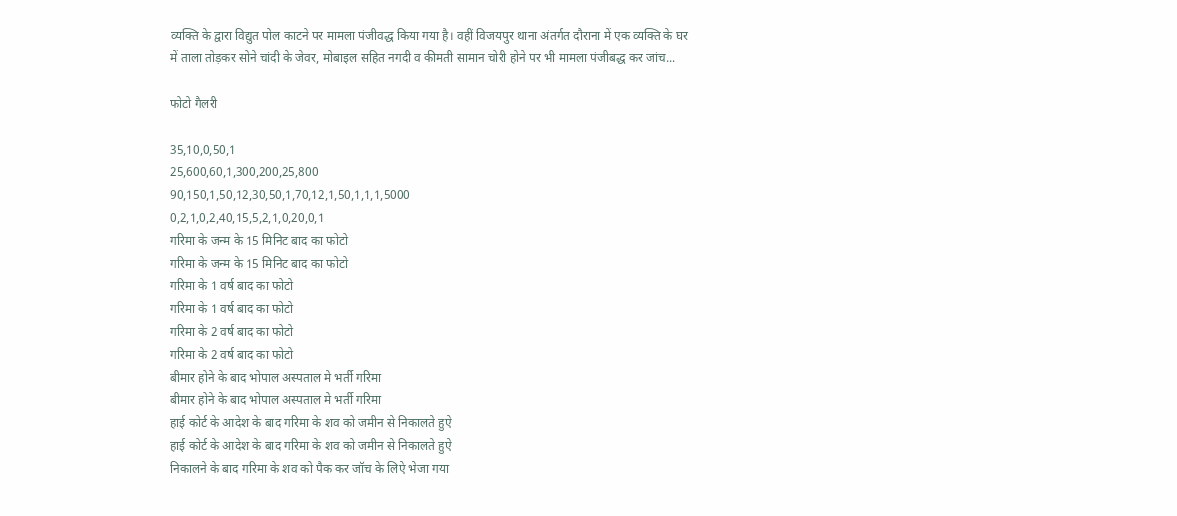व्यक्ति के द्वारा विद्युत पोल काटने पर मामला पंजीवद्ध किया गया है। वहीं विजयपुर थाना अंतर्गत दौराना में एक व्यक्ति के घर में ताला तोड़कर सोने चांदी के जेवर, मोबाइल सहित नगदी व कीमती सामान चोरी होने पर भी मामला पंजीबद्ध कर जांच...

फोटो गैलरी

35,10,0,50,1
25,600,60,1,300,200,25,800
90,150,1,50,12,30,50,1,70,12,1,50,1,1,1,5000
0,2,1,0,2,40,15,5,2,1,0,20,0,1
गरिमा के जन्म के 15 मिनिट बाद का फोटो
गरिमा के जन्म के 15 मिनिट बाद का फोटो
गरिमा के 1 वर्ष बाद का फोटो
गरिमा के 1 वर्ष बाद का फोटो
गरिमा के 2 वर्ष बाद का फोटो
गरिमा के 2 वर्ष बाद का फोटो
बीमार होने के बाद भोपाल अस्पताल मे भर्ती गरिमा
बीमार होने के बाद भोपाल अस्पताल मे भर्ती गरिमा
हाई कोर्ट के आदेश के बाद गरिमा के शव को जमीन से निकालते हुऐ
हाई कोर्ट के आदेश के बाद गरिमा के शव को जमीन से निकालते हुऐ
निकालने के बाद गरिमा के शव को पैक कर जॉच के लिऐ भेजा गया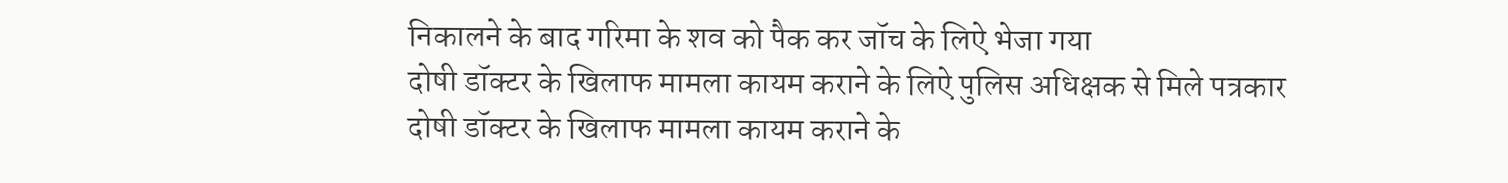निकालने के बाद गरिमा के शव को पैक कर जॉच के लिऐ भेजा गया
दोषी डॉक्टर के खिलाफ मामला कायम कराने के लिऐ पुलिस अधिक्षक से मिले पत्रकार
दोषी डॉक्टर के खिलाफ मामला कायम कराने के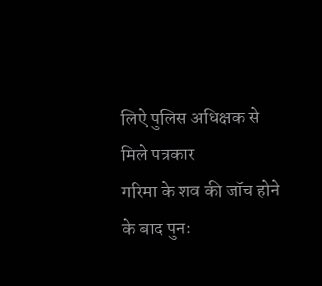लिऐ पुलिस अधिक्षक से मिले पत्रकार
गरिमा के शव की जॉच होने के बाद पुनः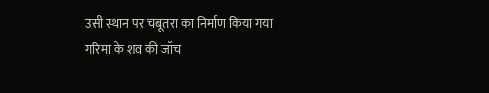उसी स्थान पर चबूतरा का निर्माण किया गया
गरिमा के शव की जॉच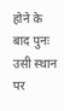होने के बाद पुनः उसी स्थान पर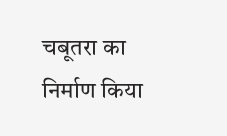चबूतरा का निर्माण किया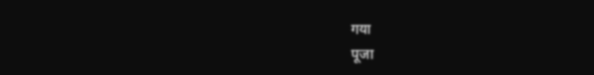गया
पूजा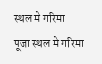स्थल मे गरिमा
पूजा स्थल मे गरिमा